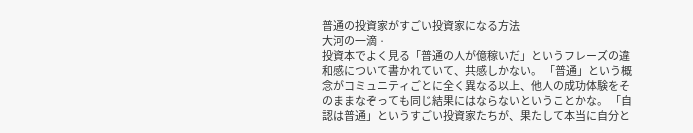普通の投資家がすごい投資家になる方法
大河の一滴 ·
投資本でよく見る「普通の人が億稼いだ」というフレーズの違和感について書かれていて、共感しかない。 「普通」という概念がコミュニティごとに全く異なる以上、他人の成功体験をそのままなぞっても同じ結果にはならないということかな。 「自認は普通」というすごい投資家たちが、果たして本当に自分と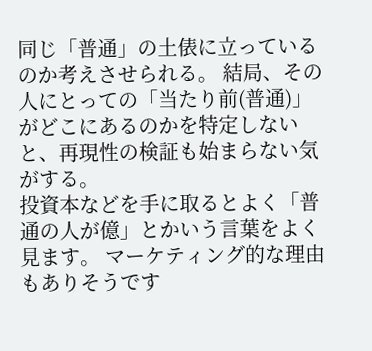同じ「普通」の土俵に立っているのか考えさせられる。 結局、その人にとっての「当たり前(普通)」がどこにあるのかを特定しないと、再現性の検証も始まらない気がする。
投資本などを手に取るとよく「普通の人が億」とかいう言葉をよく見ます。 マーケティング的な理由もありそうです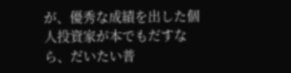が、優秀な成績を出した個人投資家が本でもだすなら、だいたい普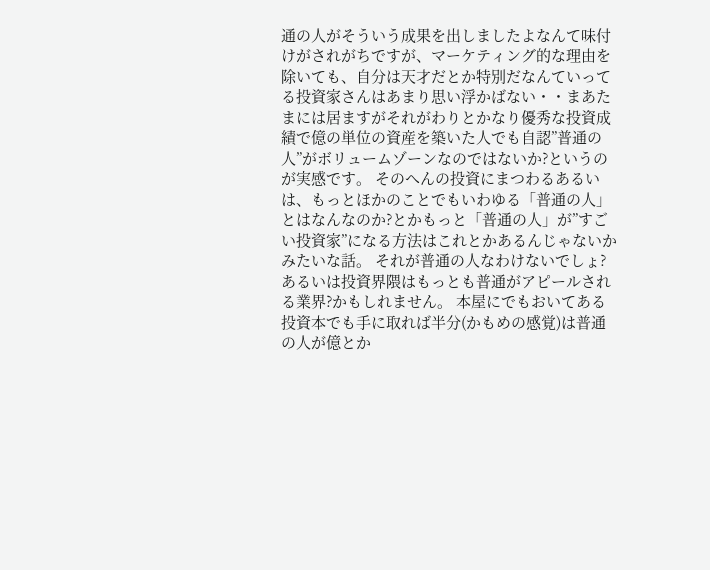通の人がそういう成果を出しましたよなんて味付けがされがちですが、マーケティング的な理由を除いても、自分は天才だとか特別だなんていってる投資家さんはあまり思い浮かばない・・まあたまには居ますがそれがわりとかなり優秀な投資成績で億の単位の資産を築いた人でも自認”普通の人”がボリュームゾーンなのではないか?というのが実感です。 そのへんの投資にまつわるあるいは、もっとほかのことでもいわゆる「普通の人」とはなんなのか?とかもっと「普通の人」が”すごい投資家”になる方法はこれとかあるんじゃないかみたいな話。 それが普通の人なわけないでしょ? あるいは投資界隈はもっとも普通がアピールされる業界?かもしれません。 本屋にでもおいてある投資本でも手に取れば半分(かもめの感覚)は普通の人が億とか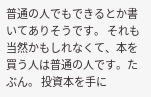普通の人でもできるとか書いてありそうです。 それも当然かもしれなくて、本を買う人は普通の人です。たぶん。 投資本を手に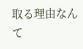取る理由なんて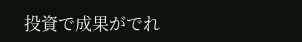投資で成果がでれ